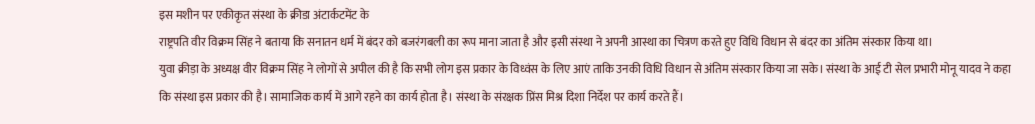इस मशीन पर एकीकृत संस्था के क्रीडा अंटार्कटमेंट के
राष्ट्रपति वीर विक्रम सिंह ने बताया कि सनातन धर्म में बंदर को बजरंगबली का रूप माना जाता है और इसी संस्था ने अपनी आस्था का चित्रण करते हुए विधि विधान से बंदर का अंतिम संस्कार किया था।
युवा क्रीड़ा के अध्यक्ष वीर विक्रम सिंह ने लोगों से अपील की है कि सभी लोग इस प्रकार के विध्वंस के लिए आएं ताकि उनकी विधि विधान से अंतिम संस्कार किया जा सके। संस्था के आई टी सेल प्रभारी मोनू यादव ने कहा कि संस्था इस प्रकार की है। सामाजिक कार्य में आगे रहने का कार्य होता है। संस्था के संरक्षक प्रिंस मिश्र दिशा निर्देश पर कार्य करते हैं।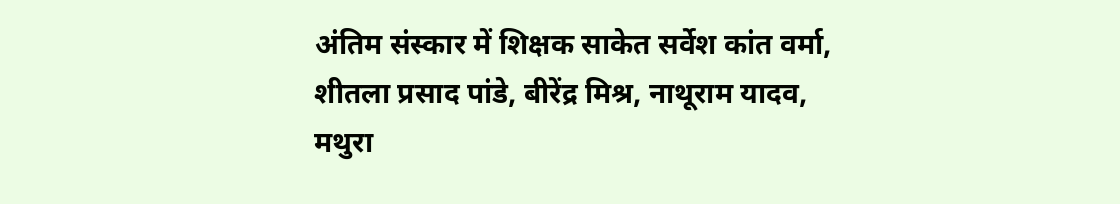अंतिम संस्कार में शिक्षक साकेत सर्वेश कांत वर्मा, शीतला प्रसाद पांडे, बीरेंद्र मिश्र, नाथूराम यादव, मथुरा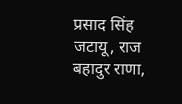प्रसाद सिंह जटायू, राज बहादुर राणा,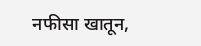नफीसा खातून,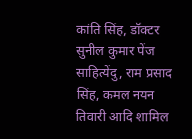कांति सिंह, डॉक्टर सुनील कुमार पेंज साहित्येंदु, राम प्रसाद सिंह, कमल नयन तिवारी आदि शामिल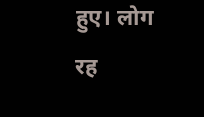हुए। लोग रह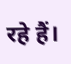रहे हैं।